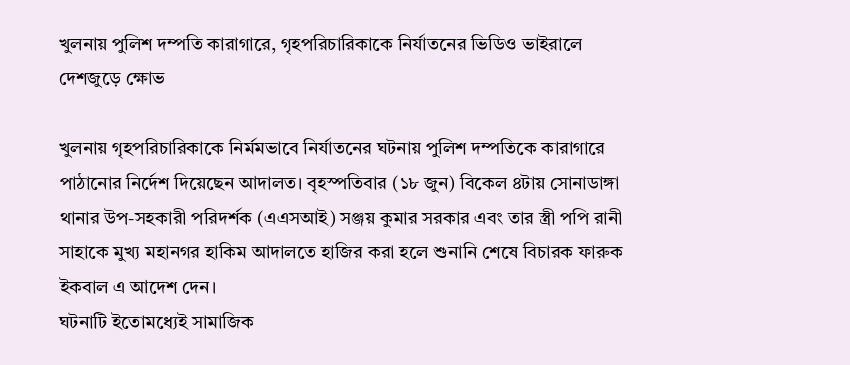খুলনায় পুলিশ দম্পতি কারাগারে, গৃহপরিচারিকাকে নির্যাতনের ভিডিও ভাইরালে দেশজুড়ে ক্ষোভ

খুলনায় গৃহপরিচারিকাকে নির্মমভাবে নির্যাতনের ঘটনায় পুলিশ দম্পতিকে কারাগারে পাঠানোর নির্দেশ দিয়েছেন আদালত। বৃহস্পতিবার (১৮ জুন) বিকেল ৪টায় সোনাডাঙ্গা থানার উপ-সহকারী পরিদর্শক (এএসআই) সঞ্জয় কুমার সরকার এবং তার স্ত্রী পপি রানী সাহাকে মুখ্য মহানগর হাকিম আদালতে হাজির করা হলে শুনানি শেষে বিচারক ফারুক ইকবাল এ আদেশ দেন।
ঘটনাটি ইতোমধ্যেই সামাজিক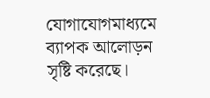যোগাযোগমাধ্যমে ব্যাপক আলোড়ন সৃষ্টি করেছে।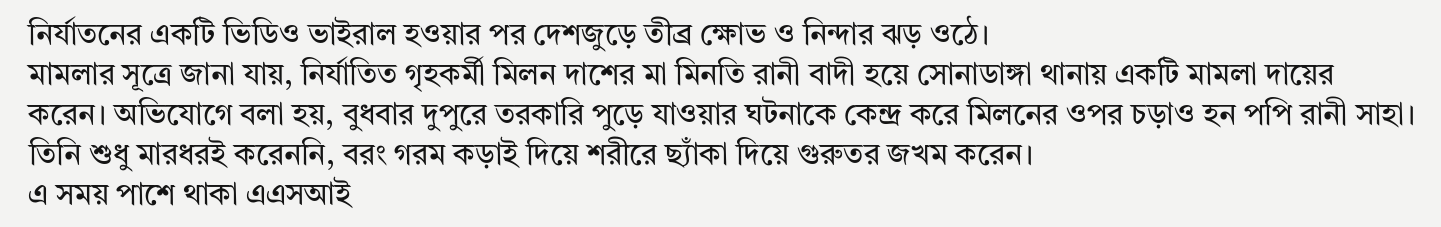নির্যাতনের একটি ভিডিও ভাইরাল হওয়ার পর দেশজুড়ে তীব্র ক্ষোভ ও নিন্দার ঝড় ওঠে।
মামলার সূত্রে জানা যায়, নির্যাতিত গৃহকর্মী মিলন দাশের মা মিনতি রানী বাদী হয়ে সোনাডাঙ্গা থানায় একটি মামলা দায়ের করেন। অভিযোগে বলা হয়, বুধবার দুপুরে তরকারি পুড়ে যাওয়ার ঘটনাকে কেন্দ্র করে মিলনের ওপর চড়াও হন পপি রানী সাহা। তিনি শুধু মারধরই করেননি, বরং গরম কড়াই দিয়ে শরীরে ছ্যাঁকা দিয়ে গুরুতর জখম করেন।
এ সময় পাশে থাকা এএসআই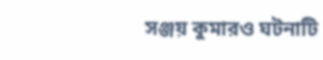সঞ্জয় কুমারও ঘটনাটি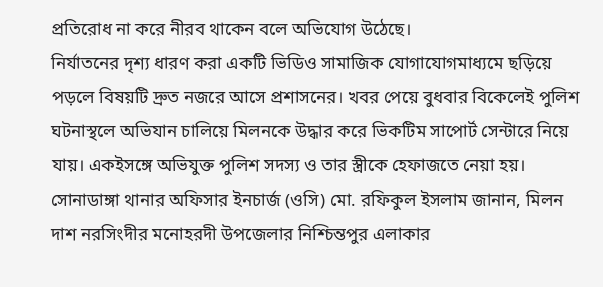প্রতিরোধ না করে নীরব থাকেন বলে অভিযোগ উঠেছে।
নির্যাতনের দৃশ্য ধারণ করা একটি ভিডিও সামাজিক যোগাযোগমাধ্যমে ছড়িয়ে পড়লে বিষয়টি দ্রুত নজরে আসে প্রশাসনের। খবর পেয়ে বুধবার বিকেলেই পুলিশ ঘটনাস্থলে অভিযান চালিয়ে মিলনকে উদ্ধার করে ভিকটিম সাপোর্ট সেন্টারে নিয়ে যায়। একইসঙ্গে অভিযুক্ত পুলিশ সদস্য ও তার স্ত্রীকে হেফাজতে নেয়া হয়।
সোনাডাঙ্গা থানার অফিসার ইনচার্জ (ওসি) মো. রফিকুল ইসলাম জানান, মিলন দাশ নরসিংদীর মনোহরদী উপজেলার নিশ্চিন্তপুর এলাকার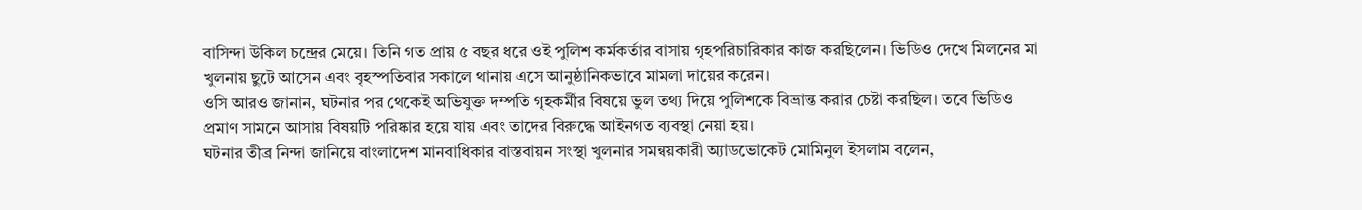বাসিন্দা উকিল চন্দ্রের মেয়ে। তিনি গত প্রায় ৫ বছর ধরে ওই পুলিশ কর্মকর্তার বাসায় গৃহপরিচারিকার কাজ করছিলেন। ভিডিও দেখে মিলনের মা খুলনায় ছুটে আসেন এবং বৃহস্পতিবার সকালে থানায় এসে আনুষ্ঠানিকভাবে মামলা দায়ের করেন।
ওসি আরও জানান, ঘটনার পর থেকেই অভিযুক্ত দম্পতি গৃহকর্মীর বিষয়ে ভুল তথ্য দিয়ে পুলিশকে বিভ্রান্ত করার চেষ্টা করছিল। তবে ভিডিও প্রমাণ সামনে আসায় বিষয়টি পরিষ্কার হয়ে যায় এবং তাদের বিরুদ্ধে আইনগত ব্যবস্থা নেয়া হয়।
ঘটনার তীব্র নিন্দা জানিয়ে বাংলাদেশ মানবাধিকার বাস্তবায়ন সংস্থা খুলনার সমন্বয়কারী অ্যাডভোকেট মোমিনুল ইসলাম বলেন,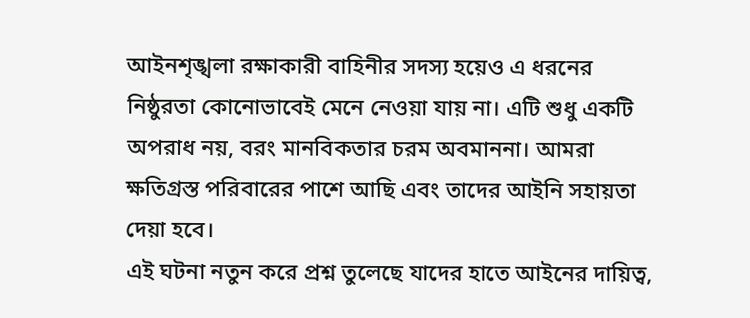আইনশৃঙ্খলা রক্ষাকারী বাহিনীর সদস্য হয়েও এ ধরনের নিষ্ঠুরতা কোনোভাবেই মেনে নেওয়া যায় না। এটি শুধু একটি অপরাধ নয়, বরং মানবিকতার চরম অবমাননা। আমরা ক্ষতিগ্রস্ত পরিবারের পাশে আছি এবং তাদের আইনি সহায়তা দেয়া হবে।
এই ঘটনা নতুন করে প্রশ্ন তুলেছে যাদের হাতে আইনের দায়িত্ব,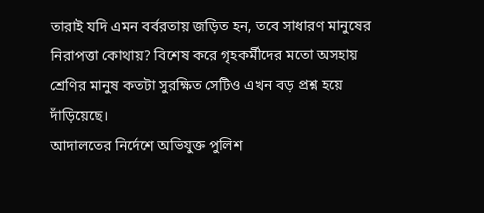তারাই যদি এমন বর্বরতায় জড়িত হন, তবে সাধারণ মানুষের নিরাপত্তা কোথায়? বিশেষ করে গৃহকর্মীদের মতো অসহায় শ্রেণির মানুষ কতটা সুরক্ষিত সেটিও এখন বড় প্রশ্ন হয়ে দাঁড়িয়েছে।
আদালতের নির্দেশে অভিযুক্ত পুলিশ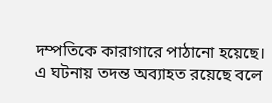দম্পতিকে কারাগারে পাঠানো হয়েছে। এ ঘটনায় তদন্ত অব্যাহত রয়েছে বলে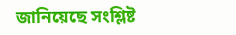জানিয়েছে সংশ্লিষ্ট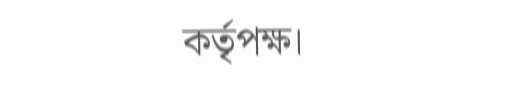কর্তৃপক্ষ।